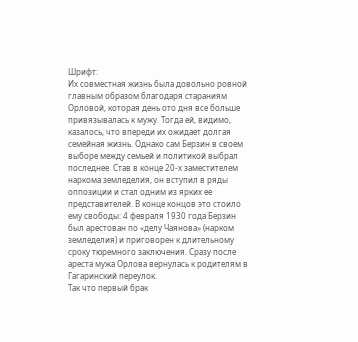Шрифт:
Их совместная жизнь была довольно ровной главным образом благодаря стараниям Орловой, которая день ото дня все больше привязывалась к мужу. Тогда ей, видимо, казалось, что впереди их ожидает долгая семейная жизнь. Однако сам Берзин в своем выборе между семьей и политикой выбрал последнее. Став в конце 20-х заместителем наркома земледелия, он вступил в ряды оппозиции и стал одним из ярких ее представителей. В конце концов это стоило ему свободы: 4 февраля 1930 года Берзин был арестован по «делу Чаянова» (нарком земледелия) и приговорен к длительному сроку тюремного заключения. Сразу после ареста мужа Орлова вернулась к родителям в Гагаринский переулок.
Так что первый брак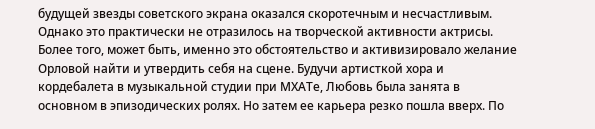будущей звезды советского экрана оказался скоротечным и несчастливым.
Однако это практически не отразилось на творческой активности актрисы. Более того, может быть, именно это обстоятельство и активизировало желание Орловой найти и утвердить себя на сцене. Будучи артисткой хора и кордебалета в музыкальной студии при МХАТе, Любовь была занята в основном в эпизодических ролях. Но затем ее карьера резко пошла вверх. По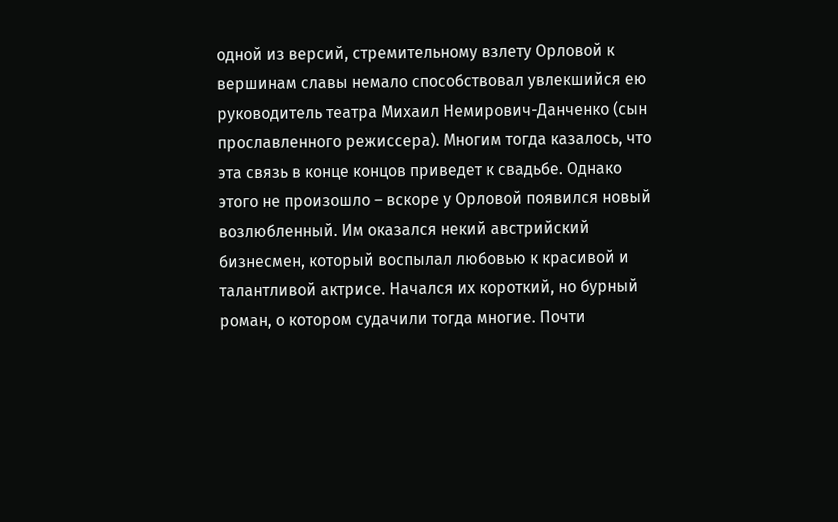одной из версий, стремительному взлету Орловой к вершинам славы немало способствовал увлекшийся ею руководитель театра Михаил Немирович-Данченко (сын прославленного режиссера). Многим тогда казалось, что эта связь в конце концов приведет к свадьбе. Однако этого не произошло – вскоре у Орловой появился новый возлюбленный. Им оказался некий австрийский бизнесмен, который воспылал любовью к красивой и талантливой актрисе. Начался их короткий, но бурный роман, о котором судачили тогда многие. Почти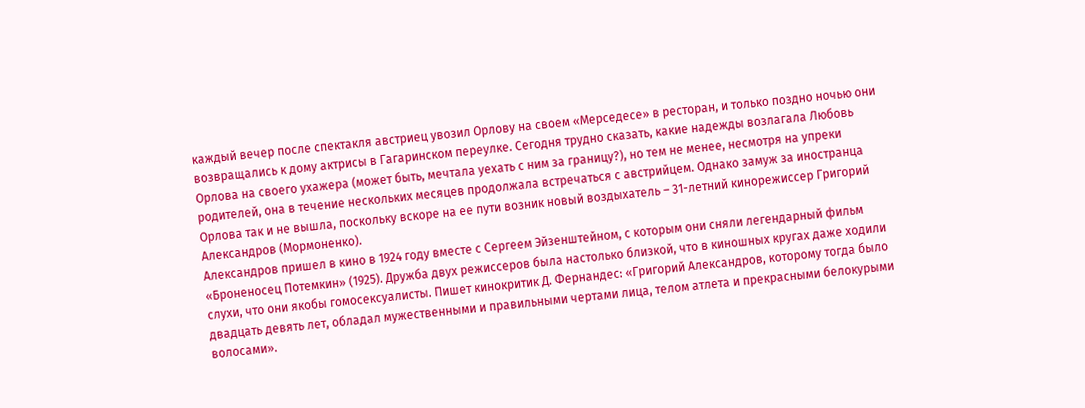каждый вечер после спектакля австриец увозил Орлову на своем «Мерседесе» в ресторан, и только поздно ночью они возвращались к дому актрисы в Гагаринском переулке. Сегодня трудно сказать, какие надежды возлагала Любовь Орлова на своего ухажера (может быть, мечтала уехать с ним за границу?), но тем не менее, несмотря на упреки родителей, она в течение нескольких месяцев продолжала встречаться с австрийцем. Однако замуж за иностранца Орлова так и не вышла, поскольку вскоре на ее пути возник новый воздыхатель – 31-летний кинорежиссер Григорий Александров (Мормоненко).
Александров пришел в кино в 1924 году вместе с Сергеем Эйзенштейном, с которым они сняли легендарный фильм «Броненосец Потемкин» (1925). Дружба двух режиссеров была настолько близкой, что в киношных кругах даже ходили слухи, что они якобы гомосексуалисты. Пишет кинокритик Д. Фернандес: «Григорий Александров, которому тогда было двадцать девять лет, обладал мужественными и правильными чертами лица, телом атлета и прекрасными белокурыми волосами».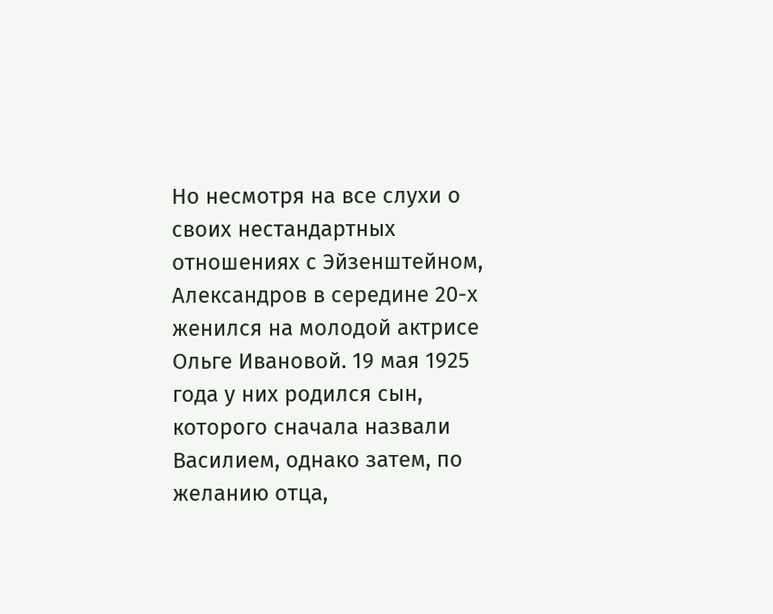Но несмотря на все слухи о своих нестандартных отношениях с Эйзенштейном, Александров в середине 20-х женился на молодой актрисе Ольге Ивановой. 19 мая 1925 года у них родился сын, которого сначала назвали Василием, однако затем, по желанию отца,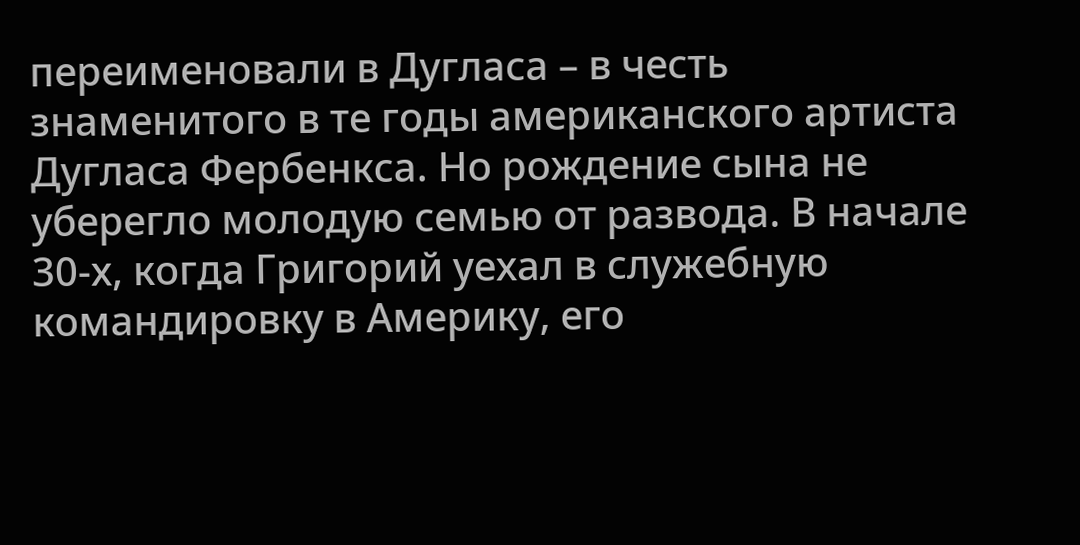переименовали в Дугласа – в честь знаменитого в те годы американского артиста Дугласа Фербенкса. Но рождение сына не уберегло молодую семью от развода. В начале 30-х, когда Григорий уехал в служебную командировку в Америку, его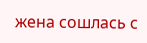жена сошлась с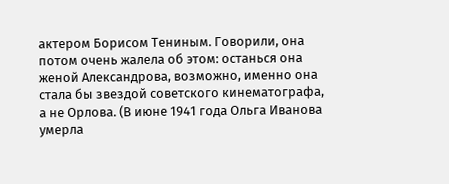актером Борисом Тениным. Говорили, она потом очень жалела об этом: останься она женой Александрова, возможно, именно она стала бы звездой советского кинематографа, а не Орлова. (В июне 1941 года Ольга Иванова умерла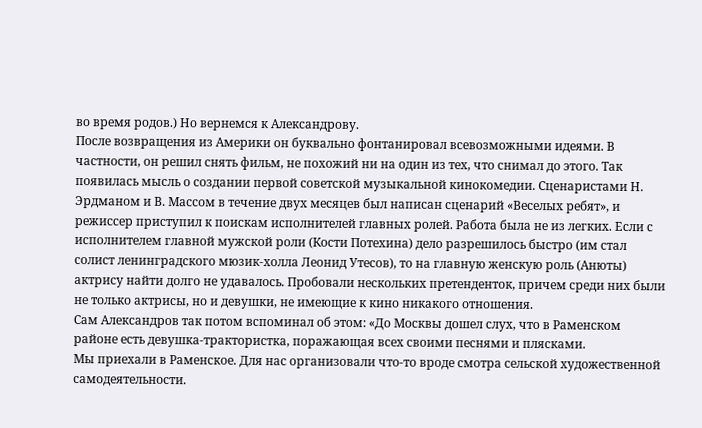во время родов.) Но вернемся к Александрову.
После возвращения из Америки он буквально фонтанировал всевозможными идеями. В частности, он решил снять фильм, не похожий ни на один из тех, что снимал до этого. Так появилась мысль о создании первой советской музыкальной кинокомедии. Сценаристами Н. Эрдманом и В. Массом в течение двух месяцев был написан сценарий «Веселых ребят», и режиссер приступил к поискам исполнителей главных ролей. Работа была не из легких. Если с исполнителем главной мужской роли (Кости Потехина) дело разрешилось быстро (им стал солист ленинградского мюзик-холла Леонид Утесов), то на главную женскую роль (Анюты) актрису найти долго не удавалось. Пробовали нескольких претенденток, причем среди них были не только актрисы, но и девушки, не имеющие к кино никакого отношения.
Сам Александров так потом вспоминал об этом: «До Москвы дошел слух, что в Раменском районе есть девушка-трактористка, поражающая всех своими песнями и плясками.
Мы приехали в Раменское. Для нас организовали что-то вроде смотра сельской художественной самодеятельности.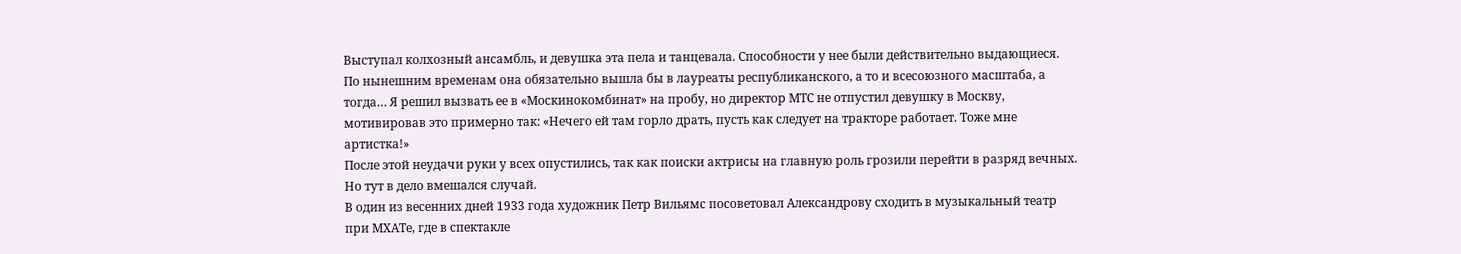Выступал колхозный ансамбль, и девушка эта пела и танцевала. Способности у нее были действительно выдающиеся. По нынешним временам она обязательно вышла бы в лауреаты республиканского, а то и всесоюзного масштаба, а тогда… Я решил вызвать ее в «Москинокомбинат» на пробу, но директор МТС не отпустил девушку в Москву, мотивировав это примерно так: «Нечего ей там горло драть, пусть как следует на тракторе работает. Тоже мне артистка!»
После этой неудачи руки у всех опустились, так как поиски актрисы на главную роль грозили перейти в разряд вечных. Но тут в дело вмешался случай.
В один из весенних дней 1933 года художник Петр Вильямс посоветовал Александрову сходить в музыкальный театр при МХАТе, где в спектакле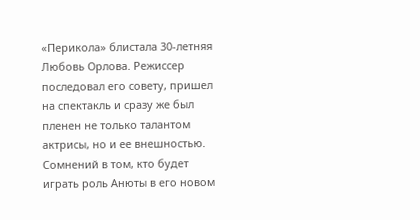«Перикола» блистала 30-летняя Любовь Орлова. Режиссер последовал его совету, пришел на спектакль и сразу же был пленен не только талантом актрисы, но и ее внешностью. Сомнений в том, кто будет играть роль Анюты в его новом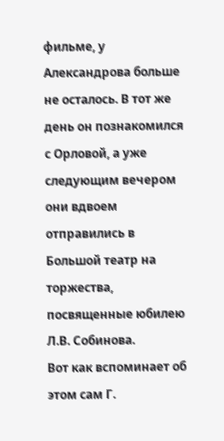фильме, у Александрова больше не осталось. В тот же день он познакомился с Орловой, а уже следующим вечером они вдвоем отправились в Большой театр на торжества, посвященные юбилею Л.В. Собинова.
Вот как вспоминает об этом сам Г.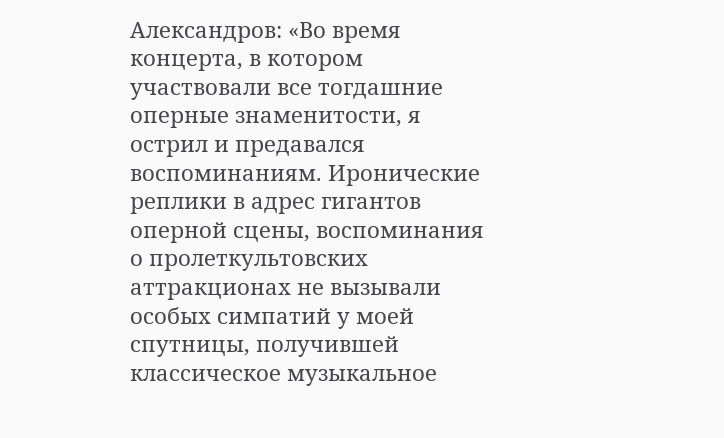Александров: «Во время концерта, в котором участвовали все тогдашние оперные знаменитости, я острил и предавался воспоминаниям. Иронические реплики в адрес гигантов оперной сцены, воспоминания о пролеткультовских аттракционах не вызывали особых симпатий у моей спутницы, получившей классическое музыкальное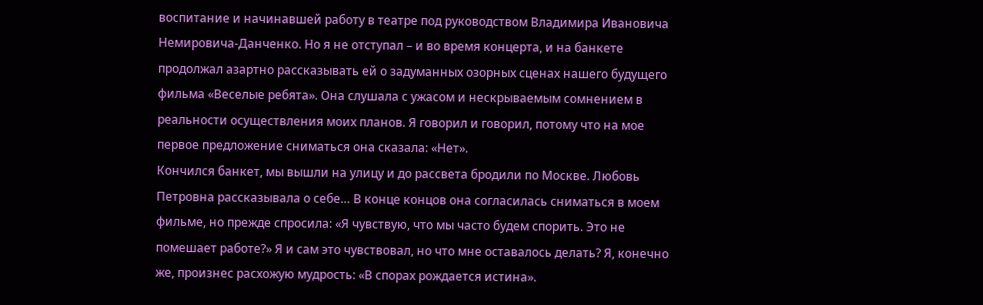воспитание и начинавшей работу в театре под руководством Владимира Ивановича Немировича-Данченко. Но я не отступал – и во время концерта, и на банкете продолжал азартно рассказывать ей о задуманных озорных сценах нашего будущего фильма «Веселые ребята». Она слушала с ужасом и нескрываемым сомнением в реальности осуществления моих планов. Я говорил и говорил, потому что на мое первое предложение сниматься она сказала: «Нет».
Кончился банкет, мы вышли на улицу и до рассвета бродили по Москве. Любовь Петровна рассказывала о себе… В конце концов она согласилась сниматься в моем фильме, но прежде спросила: «Я чувствую, что мы часто будем спорить. Это не помешает работе?» Я и сам это чувствовал, но что мне оставалось делать? Я, конечно же, произнес расхожую мудрость: «В спорах рождается истина».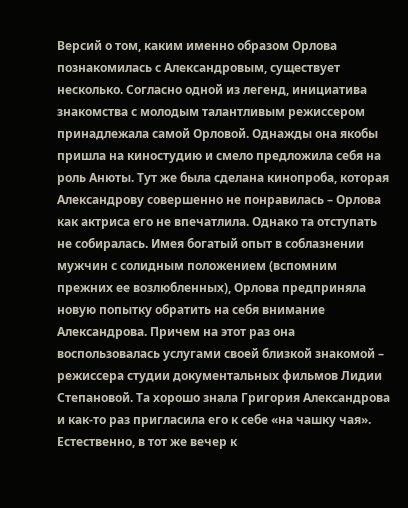Версий о том, каким именно образом Орлова познакомилась с Александровым, существует несколько. Согласно одной из легенд, инициатива знакомства с молодым талантливым режиссером принадлежала самой Орловой. Однажды она якобы пришла на киностудию и смело предложила себя на роль Анюты. Тут же была сделана кинопроба, которая Александрову совершенно не понравилась – Орлова как актриса его не впечатлила. Однако та отступать не собиралась. Имея богатый опыт в соблазнении мужчин с солидным положением (вспомним прежних ее возлюбленных), Орлова предприняла новую попытку обратить на себя внимание Александрова. Причем на этот раз она воспользовалась услугами своей близкой знакомой – режиссера студии документальных фильмов Лидии Степановой. Та хорошо знала Григория Александрова и как-то раз пригласила его к себе «на чашку чая». Естественно, в тот же вечер к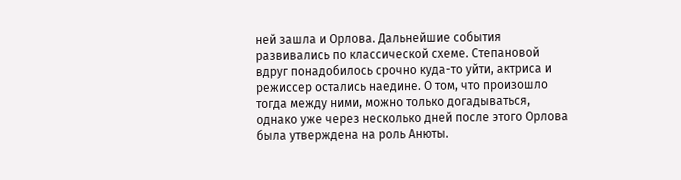ней зашла и Орлова. Дальнейшие события развивались по классической схеме. Степановой вдруг понадобилось срочно куда-то уйти, актриса и режиссер остались наедине. О том, что произошло тогда между ними, можно только догадываться, однако уже через несколько дней после этого Орлова была утверждена на роль Анюты.